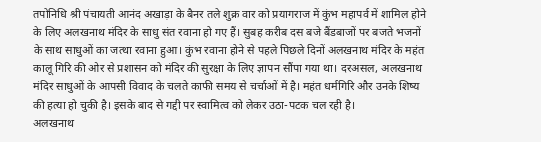तपोनिधि श्री पंचायती आनंद अखाड़ा के बैनर तले शुक्र वार को प्रयागराज में कुंभ महापर्व में शामिल होने के लिए अलखनाथ मंदिर के साधु संत रवाना हो गए हैं। सुबह करीब दस बजे बैंडबाजों पर बजते भजनों के साथ साधुओं का जत्था रवाना हुआ। कुंभ रवाना होने से पहले पिछले दिनों अलखनाथ मंदिर के महंत कालू गिरि की ओर से प्रशासन को मंदिर की सुरक्षा के लिए ज्ञापन सौंपा गया था। दरअसल, अलखनाथ मंदिर साधुओं के आपसी विवाद के चलते काफी समय से चर्चाओं में है। महंत धर्मगिरि और उनके शिष्य की हत्या हो चुकी है। इसके बाद से गद्दी पर स्वामित्व को लेकर उठा-पटक चल रही है।
अलखनाथ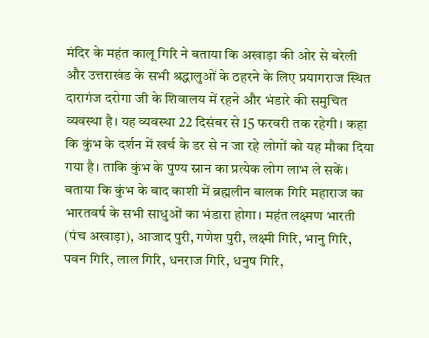मंदिर के महंत कालू गिरि ने बताया कि अखाड़ा की ओर से बरेली और उत्तराखंड के सभी श्रद्धालुओं के ठहरने के लिए प्रयागराज स्थित दारागंज दरोगा जी के शिवालय में रहने और भंडारे की समुचित व्यवस्था है। यह व्यवस्था 22 दिसंबर से 15 फरवरी तक रहेगी। कहा कि कुंभ के दर्शन में खर्च के डर से न जा रहे लोगों को यह मौका दिया गया है। ताकि कुंभ के पुण्य स्नान का प्रत्येक लोग लाभ ले सकें। बताया कि कुंभ के बाद काशी में ब्रह्मलीन बालक गिरि महाराज का भारतवर्ष के सभी साधुओं का भंडारा होगा। महंत लक्ष्मण भारती (पंच अखाड़ा), आजाद पुरी, गणेश पुरी, लक्ष्मी गिरि, भानु गिरि, पवन गिरि, लाल गिरि, धनराज गिरि, धनुष गिरि,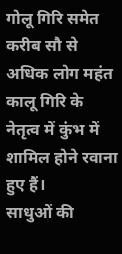गोलू गिरि समेत करीब सौ से अधिक लोग महंत कालू गिरि के नेतृत्व में कुंभ में शामिल होने रवाना हुए हैं।
साधुओं की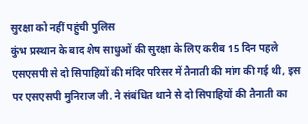सुरक्षा को नहीं पहुंची पुलिस
कुंभ प्रस्थान के बाद शेष साधुओं की सुरक्षा के लिए करीब 15 दिन पहले एसएसपी से दो सिपाहियों की मंदिर परिसर में तैनाती की मांग की गई थी, इस पर एसएसपी मुनिराज जी. ने संबंधित थाने से दो सिपाहियों की तैनाती का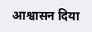आश्वासन दिया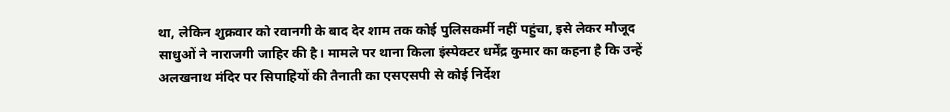था, लेकिन शुक्रवार को रवानगी के बाद देर शाम तक कोई पुलिसकर्मी नहीं पहुंचा, इसे लेकर मौजूद साधुओं ने नाराजगी जाहिर की है। मामले पर थाना किला इंस्पेक्टर धर्मेंद्र कुमार का कहना है कि उन्हें अलखनाथ मंदिर पर सिपाहियों की तैनाती का एसएसपी से कोई निर्देश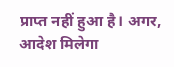प्राप्त नहीं हुआ है। अगर, आदेश मिलेगा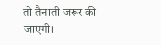तो तैनाती जरूर की जाएगी।